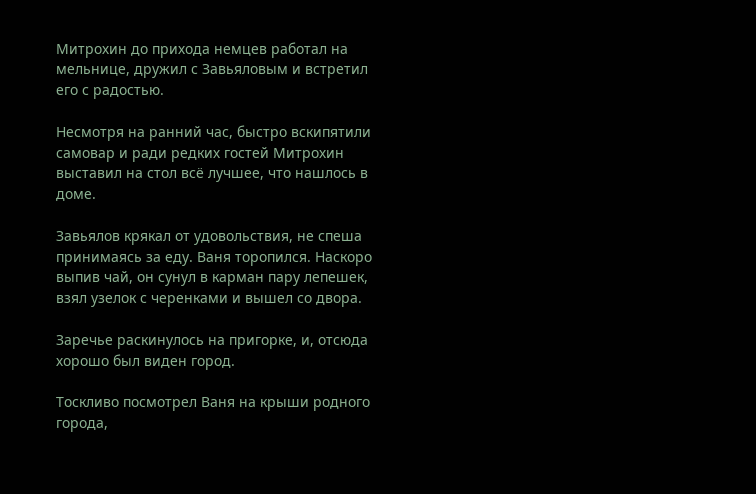Митрохин до прихода немцев работал на мельнице, дружил с Завьяловым и встретил его с радостью.

Несмотря на ранний час, быстро вскипятили самовар и ради редких гостей Митрохин выставил на стол всё лучшее, что нашлось в доме.

Завьялов крякал от удовольствия, не спеша принимаясь за еду. Ваня торопился. Наскоро выпив чай, он сунул в карман пару лепешек, взял узелок с черенками и вышел со двора.

Заречье раскинулось на пригорке, и, отсюда хорошо был виден город.

Тоскливо посмотрел Ваня на крыши родного города,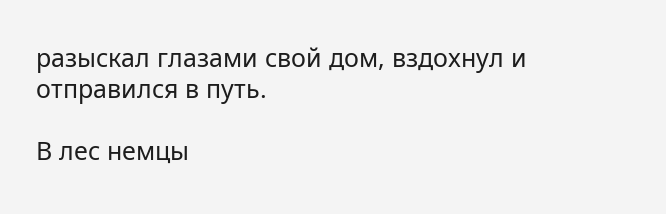разыскал глазами свой дом, вздохнул и отправился в путь.

В лес немцы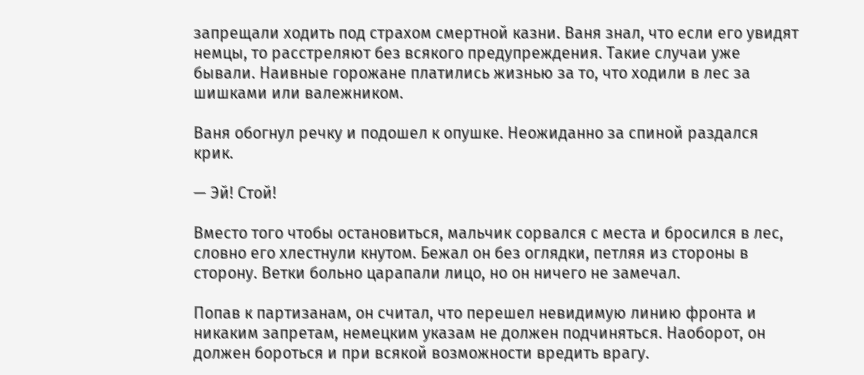запрещали ходить под страхом смертной казни. Ваня знал, что если его увидят немцы, то расстреляют без всякого предупреждения. Такие случаи уже бывали. Наивные горожане платились жизнью за то, что ходили в лес за шишками или валежником.

Ваня обогнул речку и подошел к опушке. Неожиданно за спиной раздался крик.

— Эй! Стой!

Вместо того чтобы остановиться, мальчик сорвался с места и бросился в лес, словно его хлестнули кнутом. Бежал он без оглядки, петляя из стороны в сторону. Ветки больно царапали лицо, но он ничего не замечал.

Попав к партизанам, он считал, что перешел невидимую линию фронта и никаким запретам, немецким указам не должен подчиняться. Наоборот, он должен бороться и при всякой возможности вредить врагу.